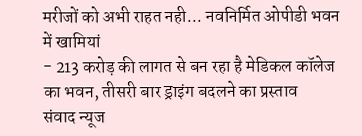मरीजों को अभी राहत नही... नवनिर्मित ओपीडी भवन में खामियां
- 213 करोड़ की लागत से बन रहा है मेडिकल कॉलेज का भवन, तीसरी बार ड्राइंग बदलने का प्रस्ताव
संवाद न्यूज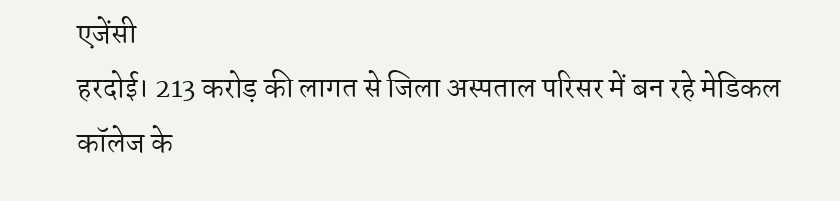एजेंसी
हरदोई। 213 करोड़ की लागत से जिला अस्पताल परिसर में बन रहे मेडिकल कॉलेज के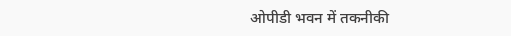ओपीडी भवन में तकनीकी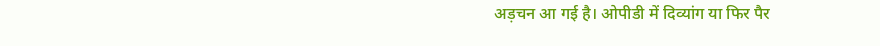अड़चन आ गई है। ओपीडी में दिव्यांग या फिर पैर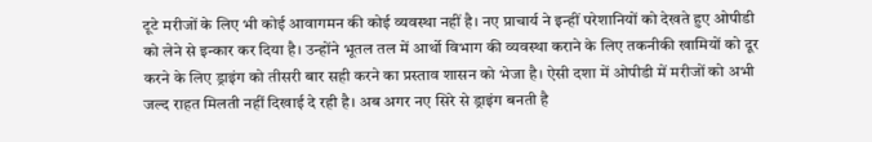टूटे मरीजों के लिए भी कोई आवागमन की कोई व्यवस्था नहीं है। नए प्राचार्य ने इन्हीं परेशानियों को देखते हुए ओपीडी को लेने से इन्कार कर दिया है। उन्होंने भूतल तल में आर्थो विभाग की व्यवस्था कराने के लिए तकनीकी खामियों को दूर करने के लिए ड्राइंग को तीसरी बार सही करने का प्रस्ताव शासन को भेजा है। ऐसी दशा में ओपीडी में मरीजों को अभी जल्द राहत मिलती नहीं दिखाई दे रही है। अब अगर नए सिरे से ड्राइंग बनती है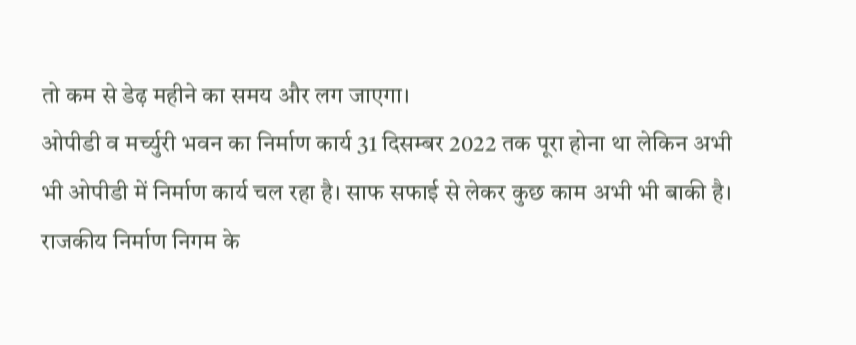तो कम से डेढ़ महीने का समय और लग जाएगा।
ओपीडी व मर्च्युरी भवन का निर्माण कार्य 31 दिसम्बर 2022 तक पूरा होना था लेकिन अभी भी ओपीडी में निर्माण कार्य चल रहा है। साफ सफाई से लेकर कुछ काम अभी भी बाकी है। राजकीय निर्माण निगम के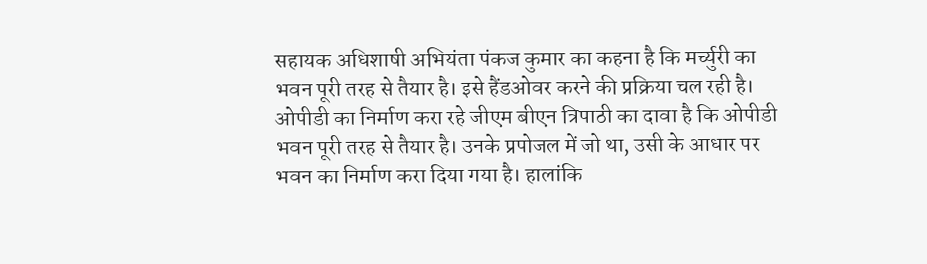सहायक अधिशाषी अभियंता पंकज कुमार का कहना है कि मर्च्युरी का भवन पूरी तरह से तैयार है। इसे हैंडओवर करने की प्रक्रिया चल रही है।
ओपीडी का निर्माण करा रहे जीएम बीएन त्रिपाठी का दावा है कि ओपीडी भवन पूरी तरह से तैयार है। उनके प्रपोजल में जो था, उसी के आधार पर भवन का निर्माण करा दिया गया है। हालांकि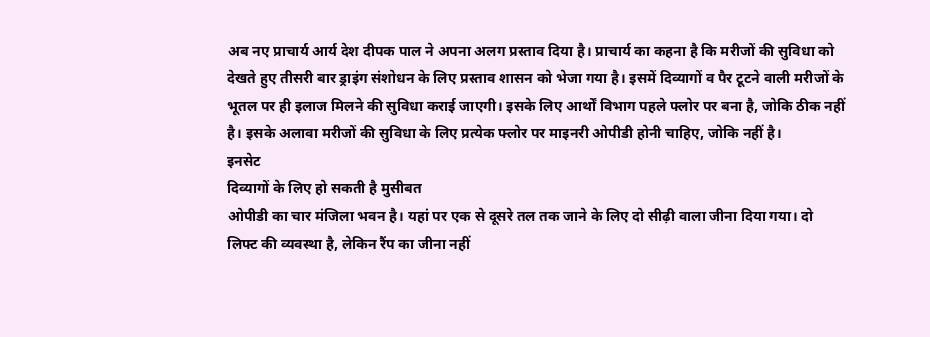अब नए प्राचार्य आर्य देश दीपक पाल ने अपना अलग प्रस्ताव दिया है। प्राचार्य का कहना है कि मरीजों की सुविधा को देखते हुए तीसरी बार ड्राइंग संशोधन के लिए प्रस्ताव शासन को भेजा गया है। इसमें दिव्यागों व पैर टूटने वाली मरीजों के भूतल पर ही इलाज मिलने की सुविधा कराई जाएगी। इसके लिए आर्थों विभाग पहले फ्लोर पर बना है, जोकि ठीक नहीं है। इसके अलावा मरीजों की सुविधा के लिए प्रत्येक फ्लोर पर माइनरी ओपीडी होनी चाहिए, जोकि नहीं है।
इनसेट
दिव्यागों के लिए हो सकती है मुसीबत
ओपीडी का चार मंजिला भवन है। यहां पर एक से दूसरे तल तक जाने के लिए दो सीढ़ी वाला जीना दिया गया। दो लिफ्ट की व्यवस्था है, लेकिन रैंप का जीना नहीं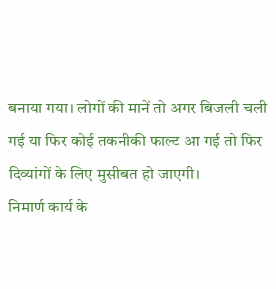बनाया गया। लोगों की मानें तो अगर बिजली चली गई या फिर कोई तकनीकी फाल्ट आ गई तो फिर दिव्यांगों के लिए मुसीबत हो जाएगी।
निमार्ण कार्य के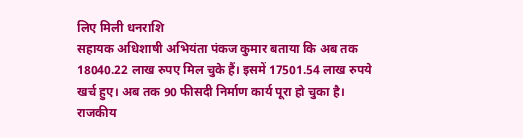लिए मिली धनराशि
सहायक अधिशाषी अभियंता पंकज कुमार बताया कि अब तक 18040.22 लाख रुपए मिल चुके हैं। इसमें 17501.54 लाख रुपये खर्च हुए। अब तक 90 फीसदी निर्माण कार्य पूरा हो चुका है। राजकीय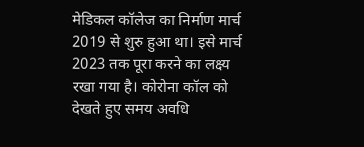मेडिकल कॉलेज का निर्माण मार्च 2019 से शुरु हुआ था। इसे मार्च 2023 तक पूरा करने का लक्ष्य रखा गया है। कोरोना कॉल को देखते हुए समय अवधि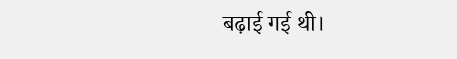बढ़ाई गई थी।